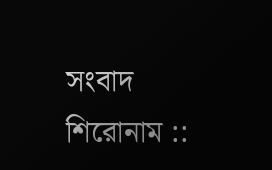সংবাদ শিরোনাম ::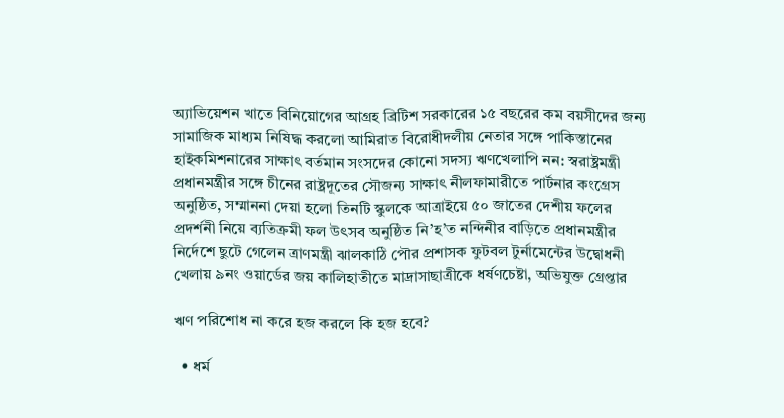অ্যাভিয়েশন খাতে বিনিয়োগের আগ্রহ ব্রিটিশ সরকারের ১৫ বছরের কম বয়সীদের জন্য সামাজিক মাধ্যম নিষিদ্ধ করলো আমিরাত বিরোধীদলীয় নেতার সঙ্গে পাকিস্তানের হাইকমিশনারের সাক্ষাৎ বর্তমান সংসদের কোনো সদস্য ঋণখেলাপি নন: স্বরাষ্ট্রমন্ত্রী প্রধানমন্ত্রীর সঙ্গে চীনের রাষ্ট্রদূতের সৌজন্য সাক্ষাৎ নীলফামারীতে পার্টনার কংগ্রেস অনুষ্ঠিত, সম্মাননা দেয়া হলো তিনটি স্কুলকে আত্রাইয়ে ৫০ জাতের দেশীয় ফলের প্রদর্শনী নিয়ে ব্যতিক্রমী ফল উৎসব অনুষ্ঠিত নি’হ’ত নন্দিনীর বাড়িতে প্রধানমন্ত্রীর নির্দেশে ছুটে গেলেন ত্রাণমন্ত্রী ঝালকাঠি পৌর প্রশাসক ফুটবল টুর্নামেন্টের উদ্বোধনী খেলায় ৯নং ওয়ার্ডের জয় কালিহাতীতে মাদ্রাসাছাত্রীকে ধর্ষণচেষ্টা, অভিযুক্ত গ্রেপ্তার

ঋণ পরিশোধ না করে হজ করলে কি হজ হবে?

  • ধর্ম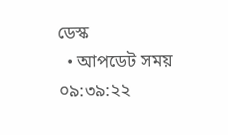ডেস্ক
  • আপডেট সময় ০৯:৩৯:২২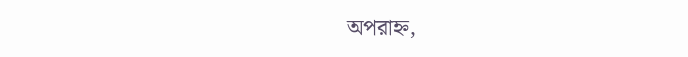অপরাহ্ন,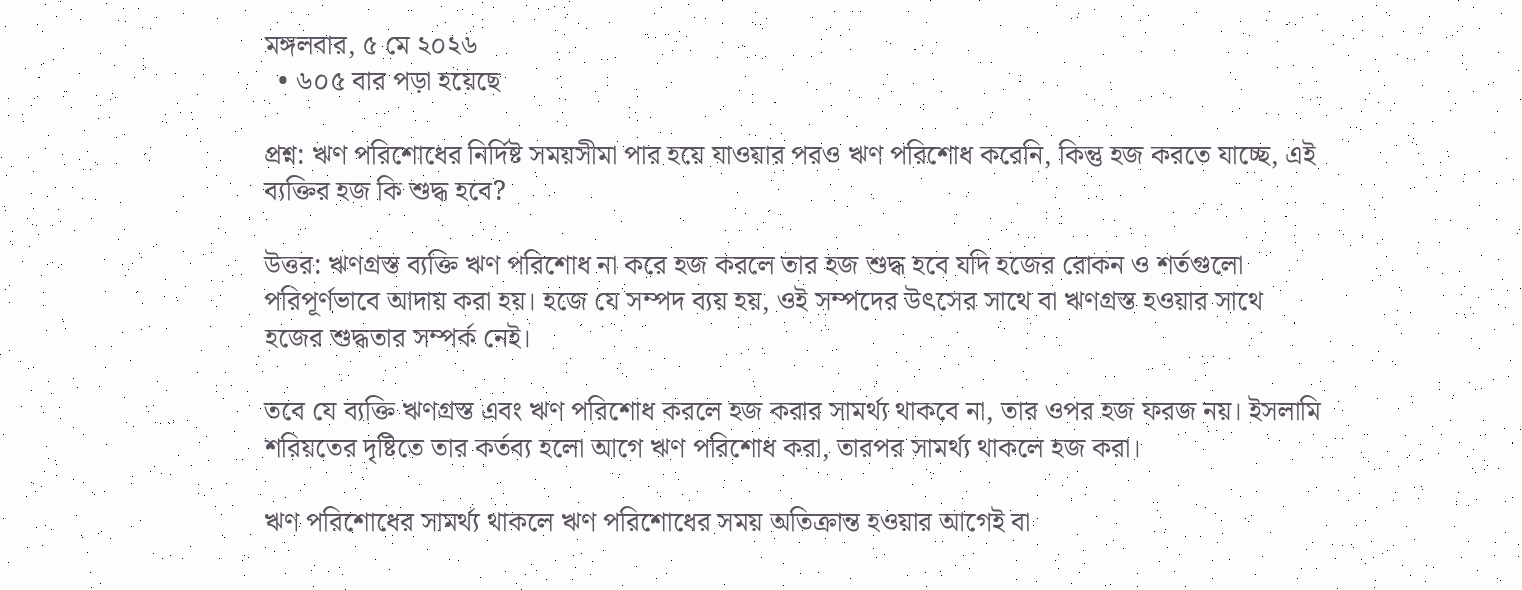মঙ্গলবার, ৫ মে ২০২৬
  • ৬০৫ বার পড়া হয়েছে

প্রশ্ন: ঋণ পরিশোধের নির্দিষ্ট সময়সীমা পার হয়ে যাওয়ার পরও ঋণ পরিশোধ করেনি, কিন্তু হজ করতে যাচ্ছে, এই ব্যক্তির হজ কি শুদ্ধ হবে?

উত্তর: ঋণগ্রস্ত ব্যক্তি ঋণ পরিশোধ না করে হজ করলে তার হজ শুদ্ধ হবে যদি হজের রোকন ও শর্তগুলো পরিপূর্ণভাবে আদায় করা হয়। হজে যে সম্পদ ব্যয় হয়, ওই সম্পদের উৎসের সাথে বা ঋণগ্রস্ত হওয়ার সাথে হজের শুদ্ধতার সম্পর্ক নেই।

তবে যে ব্যক্তি ঋণগ্রস্ত এবং ঋণ পরিশোধ করলে হজ করার সামর্থ্য থাকবে না, তার ওপর হজ ফরজ নয়। ইসলামি শরিয়তের দৃষ্টিতে তার কর্তব্য হলো আগে ঋণ পরিশোধ করা, তারপর সামর্থ্য থাকলে হজ করা।

ঋণ পরিশোধের সামর্থ্য থাকলে ঋণ পরিশোধের সময় অতিক্রান্ত হওয়ার আগেই বা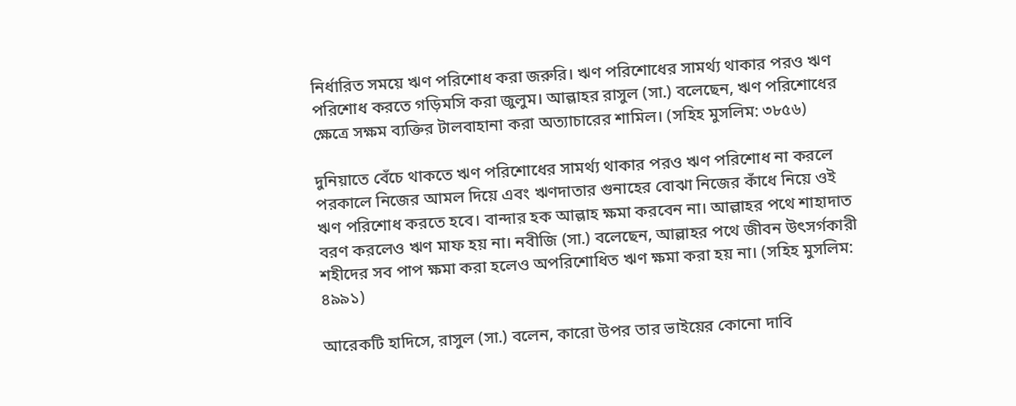নির্ধারিত সময়ে ঋণ পরিশোধ করা জরুরি। ঋণ পরিশোধের সামর্থ্য থাকার পরও ঋণ পরিশোধ করতে গড়িমসি করা জুলুম। আল্লাহর রাসুল (সা.) বলেছেন, ঋণ পরিশোধের ক্ষেত্রে সক্ষম ব্যক্তির টালবাহানা করা অত্যাচারের শামিল। (সহিহ মুসলিম: ৩৮৫৬)

দুনিয়াতে বেঁচে থাকতে ঋণ পরিশোধের সামর্থ্য থাকার পরও ঋণ পরিশোধ না করলে পরকালে নিজের আমল দিয়ে এবং ঋণদাতার গুনাহের বোঝা নিজের কাঁধে নিয়ে ওই ঋণ পরিশোধ করতে হবে। বান্দার হক আল্লাহ ক্ষমা করবেন না। আল্লাহর পথে শাহাদাত বরণ করলেও ঋণ মাফ হয় না। নবীজি (সা.) বলেছেন, আল্লাহর পথে জীবন উৎসর্গকারী শহীদের সব পাপ ক্ষমা করা হলেও অপরিশোধিত ঋণ ক্ষমা করা হয় না। (সহিহ মুসলিম: ৪৯৯১)

আরেকটি হাদিসে, রাসুল (সা.) বলেন, কারো উপর তার ভাইয়ের কোনো দাবি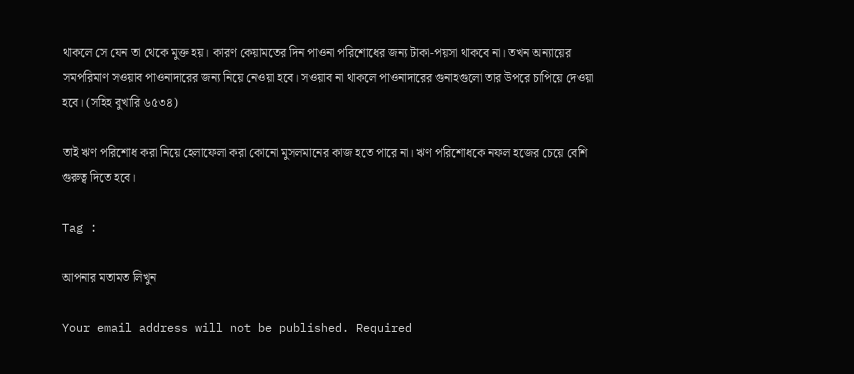থাকলে সে যেন তা থেকে মুক্ত হয়। কারণ কেয়ামতের দিন পাওনা পরিশোধের জন্য টাকা-পয়সা থাকবে না। তখন অন্যায়ের সমপরিমাণ সওয়াব পাওনাদারের জন্য নিয়ে নেওয়া হবে। সওয়াব না থাকলে পাওনাদারের গুনাহগুলো তার উপরে চাপিয়ে দেওয়া হবে। (সহিহ বুখারি ৬৫৩৪)

তাই ঋণ পরিশোধ করা নিয়ে হেলাফেলা করা কোনো মুসলমানের কাজ হতে পারে না। ঋণ পরিশোধকে নফল হজের চেয়ে বেশি গুরুত্ব দিতে হবে।

Tag :

আপনার মতামত লিখুন

Your email address will not be published. Required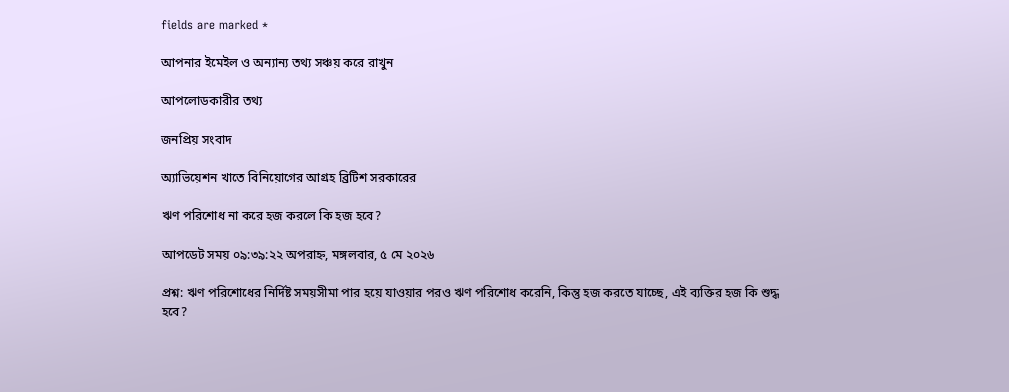fields are marked *

আপনার ইমেইল ও অন্যান্য তথ্য সঞ্চয় করে রাখুন

আপলোডকারীর তথ্য

জনপ্রিয় সংবাদ

অ্যাভিয়েশন খাতে বিনিয়োগের আগ্রহ ব্রিটিশ সরকারের

ঋণ পরিশোধ না করে হজ করলে কি হজ হবে?

আপডেট সময় ০৯:৩৯:২২ অপরাহ্ন, মঙ্গলবার, ৫ মে ২০২৬

প্রশ্ন: ঋণ পরিশোধের নির্দিষ্ট সময়সীমা পার হয়ে যাওয়ার পরও ঋণ পরিশোধ করেনি, কিন্তু হজ করতে যাচ্ছে, এই ব্যক্তির হজ কি শুদ্ধ হবে?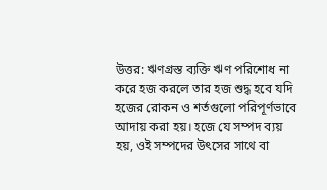উত্তর: ঋণগ্রস্ত ব্যক্তি ঋণ পরিশোধ না করে হজ করলে তার হজ শুদ্ধ হবে যদি হজের রোকন ও শর্তগুলো পরিপূর্ণভাবে আদায় করা হয়। হজে যে সম্পদ ব্যয় হয়, ওই সম্পদের উৎসের সাথে বা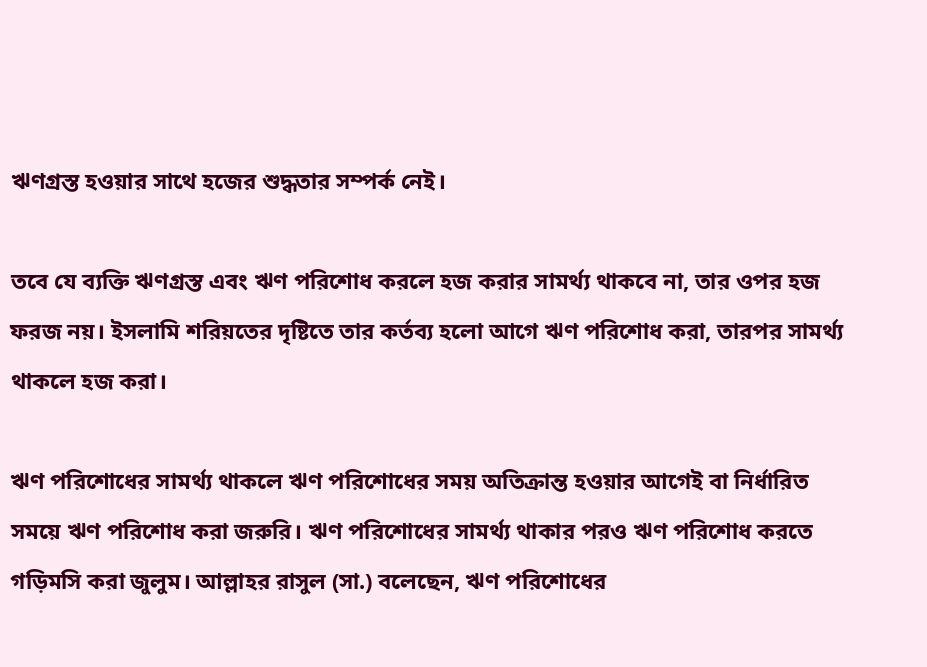ঋণগ্রস্ত হওয়ার সাথে হজের শুদ্ধতার সম্পর্ক নেই।

তবে যে ব্যক্তি ঋণগ্রস্ত এবং ঋণ পরিশোধ করলে হজ করার সামর্থ্য থাকবে না, তার ওপর হজ ফরজ নয়। ইসলামি শরিয়তের দৃষ্টিতে তার কর্তব্য হলো আগে ঋণ পরিশোধ করা, তারপর সামর্থ্য থাকলে হজ করা।

ঋণ পরিশোধের সামর্থ্য থাকলে ঋণ পরিশোধের সময় অতিক্রান্ত হওয়ার আগেই বা নির্ধারিত সময়ে ঋণ পরিশোধ করা জরুরি। ঋণ পরিশোধের সামর্থ্য থাকার পরও ঋণ পরিশোধ করতে গড়িমসি করা জুলুম। আল্লাহর রাসুল (সা.) বলেছেন, ঋণ পরিশোধের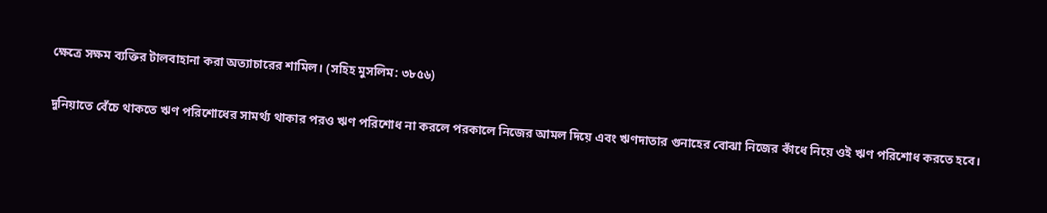ক্ষেত্রে সক্ষম ব্যক্তির টালবাহানা করা অত্যাচারের শামিল। (সহিহ মুসলিম: ৩৮৫৬)

দুনিয়াতে বেঁচে থাকতে ঋণ পরিশোধের সামর্থ্য থাকার পরও ঋণ পরিশোধ না করলে পরকালে নিজের আমল দিয়ে এবং ঋণদাতার গুনাহের বোঝা নিজের কাঁধে নিয়ে ওই ঋণ পরিশোধ করতে হবে।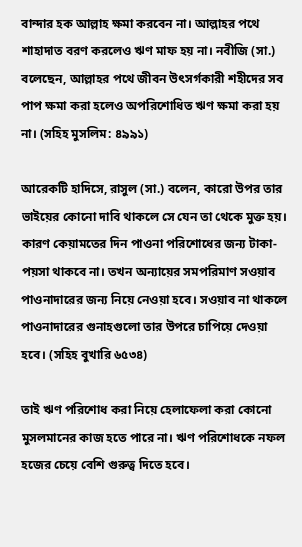বান্দার হক আল্লাহ ক্ষমা করবেন না। আল্লাহর পথে শাহাদাত বরণ করলেও ঋণ মাফ হয় না। নবীজি (সা.) বলেছেন, আল্লাহর পথে জীবন উৎসর্গকারী শহীদের সব পাপ ক্ষমা করা হলেও অপরিশোধিত ঋণ ক্ষমা করা হয় না। (সহিহ মুসলিম: ৪৯৯১)

আরেকটি হাদিসে, রাসুল (সা.) বলেন, কারো উপর তার ভাইয়ের কোনো দাবি থাকলে সে যেন তা থেকে মুক্ত হয়। কারণ কেয়ামতের দিন পাওনা পরিশোধের জন্য টাকা-পয়সা থাকবে না। তখন অন্যায়ের সমপরিমাণ সওয়াব পাওনাদারের জন্য নিয়ে নেওয়া হবে। সওয়াব না থাকলে পাওনাদারের গুনাহগুলো তার উপরে চাপিয়ে দেওয়া হবে। (সহিহ বুখারি ৬৫৩৪)

তাই ঋণ পরিশোধ করা নিয়ে হেলাফেলা করা কোনো মুসলমানের কাজ হতে পারে না। ঋণ পরিশোধকে নফল হজের চেয়ে বেশি গুরুত্ব দিতে হবে।